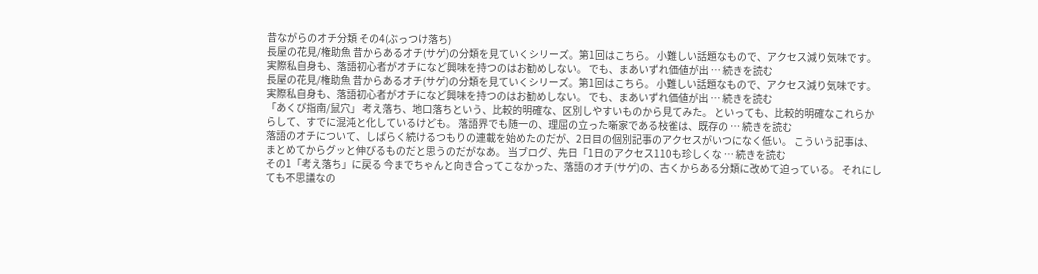昔ながらのオチ分類 その4(ぶっつけ落ち)
長屋の花見/権助魚 昔からあるオチ(サゲ)の分類を見ていくシリーズ。第1回はこちら。 小難しい話題なもので、アクセス減り気味です。実際私自身も、落語初心者がオチになど興味を持つのはお勧めしない。 でも、まあいずれ価値が出 … 続きを読む
長屋の花見/権助魚 昔からあるオチ(サゲ)の分類を見ていくシリーズ。第1回はこちら。 小難しい話題なもので、アクセス減り気味です。実際私自身も、落語初心者がオチになど興味を持つのはお勧めしない。 でも、まあいずれ価値が出 … 続きを読む
「あくび指南/鼠穴」 考え落ち、地口落ちという、比較的明確な、区別しやすいものから見てみた。 といっても、比較的明確なこれらからして、すでに混沌と化しているけども。 落語界でも随一の、理屈の立った噺家である枝雀は、既存の … 続きを読む
落語のオチについて、しばらく続けるつもりの連載を始めたのだが、2日目の個別記事のアクセスがいつになく低い。 こういう記事は、まとめてからグッと伸びるものだと思うのだがなあ。 当ブログ、先日「1日のアクセス110も珍しくな … 続きを読む
その1「考え落ち」に戻る 今までちゃんと向き合ってこなかった、落語のオチ(サゲ)の、古くからある分類に改めて迫っている。 それにしても不思議なの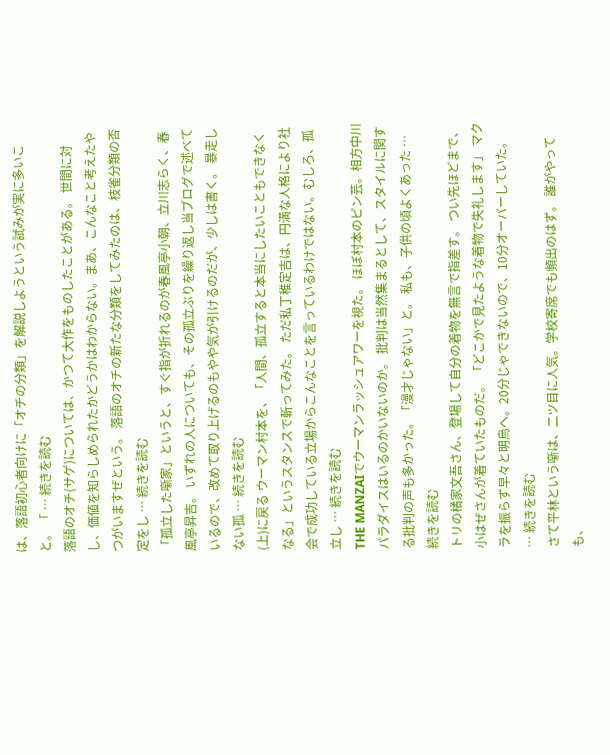は、落語初心者向けに「オチの分類」を解説しようという試みが実に多いこと。 「 … 続きを読む
落語のオチ(サゲ)については、かつて大作をものしたことがある。 世間に対し、価値を知らしめられたかどうかはわからない。まあ、こんなこと考えたやつがいますぜという。 落語のオチの新たな分類をしてみたのは、枝雀分類の否定をし … 続きを読む
「孤立した噺家」というと、すぐ指が折れるのが春風亭小朝、立川志らく、春風亭昇吉。 いずれの人についても、その孤立ぶりを繰り返し当ブログで述べているので、改めて取り上げるのもやや気が引けるのだが、少しは書く。 暴走しない孤 … 続きを読む
(上)に戻る ウーマン村本を、「人間、孤立すると本当にしたいこともできなくなる」というスタンスで斬ってみた。 ただ私丁稚定吉は、円満な人格により社会で成功している立場からこんなことを言っているわけではない。むしろ、孤立し … 続きを読む
THE MANZAIでウーマンラッシュアワーを視た。 ほぼ村本のピン芸。相方中川パラダイスはいるのかいないのか。 批判は当然集まるとして、スタイルに関する批判の声も多かった。「漫才じゃない」と。 私も、子供の頃よくあった … 続きを読む
トリの橘家文吾さん、登場して自分の着物を無言で指差す。 つい先ほどまで、小はぜさんが着ていたものだ。 「どこかで見たような着物で失礼します」 マクラを振らず早々と明烏へ。20分じゃできないので、10分オーバーしていた。 … 続きを読む
さて平林という噺は、二ツ目に人気。学校寄席でも頻出のはず。 誰がやっても、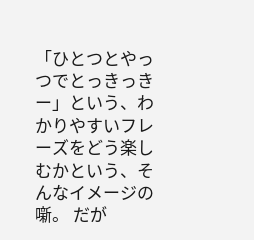「ひとつとやっつでとっきっきー」という、わかりやすいフレーズをどう楽しむかという、そんなイメージの噺。 だが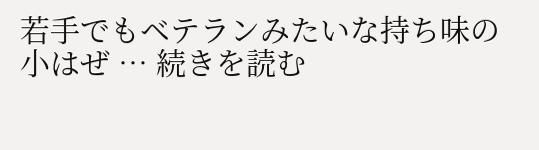若手でもベテランみたいな持ち味の小はぜ … 続きを読む